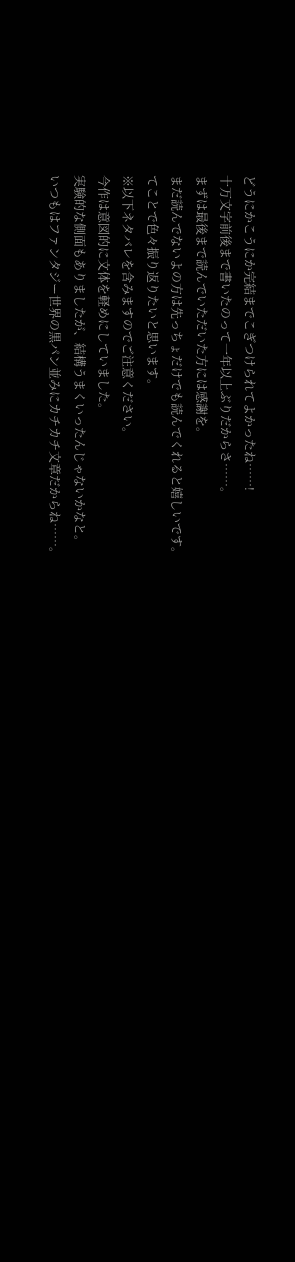どうにかこうにか完結までこぎつけられてよかったね……!
十万文字前後まで書いたのって一年以上ぶりだからさ……。
まずは最後まで読んでいただいた方には感謝を。
まだ読んでないよの方は先っちょだけでも読んでくれると嬉しいです。
てことで色々振り返りたいと思います。
※以下ネタバレを含みますのでご注意ください。
今作は意図的に文体を軽めにしていました。
実験的な側面もありましたが、結構うまくいったんじゃないかなと。
いつもはファンタジー世界の黒パン並みにカチカチ文章だからね……。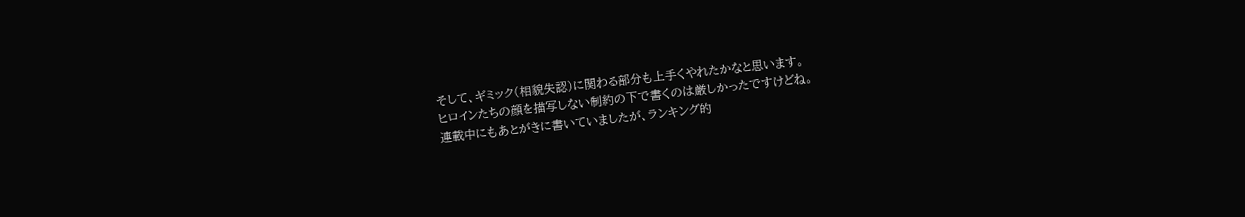そして、ギミック(相貌失認)に関わる部分も上手くやれたかなと思います。
ヒロインたちの顔を描写しない制約の下で書くのは厳しかったですけどね。
連載中にもあとがきに書いていましたが、ランキング的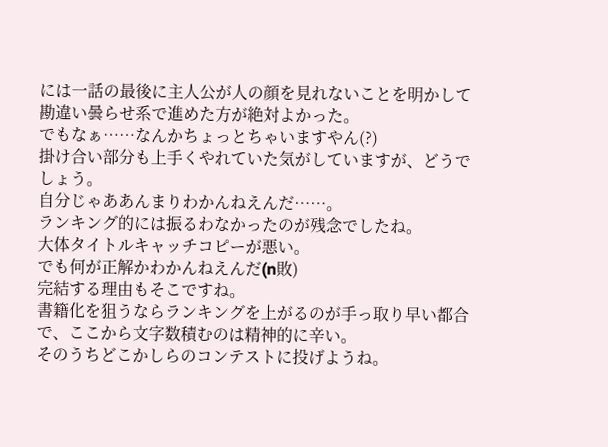には一話の最後に主人公が人の顔を見れないことを明かして勘違い曇らせ系で進めた方が絶対よかった。
でもなぁ……なんかちょっとちゃいますやん(?)
掛け合い部分も上手くやれていた気がしていますが、どうでしょう。
自分じゃああんまりわかんねえんだ……。
ランキング的には振るわなかったのが残念でしたね。
大体タイトルキャッチコピーが悪い。
でも何が正解かわかんねえんだ(n敗)
完結する理由もそこですね。
書籍化を狙うならランキングを上がるのが手っ取り早い都合で、ここから文字数積むのは精神的に辛い。
そのうちどこかしらのコンテストに投げようね。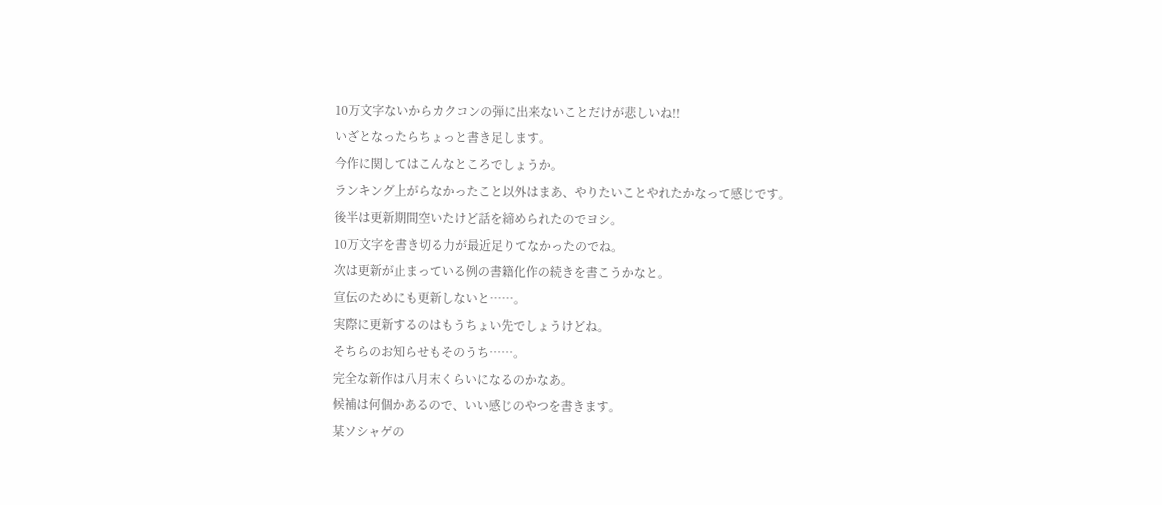10万文字ないからカクコンの弾に出来ないことだけが悲しいね!!
いざとなったらちょっと書き足します。
今作に関してはこんなところでしょうか。
ランキング上がらなかったこと以外はまあ、やりたいことやれたかなって感じです。
後半は更新期間空いたけど話を締められたのでヨシ。
10万文字を書き切る力が最近足りてなかったのでね。
次は更新が止まっている例の書籍化作の続きを書こうかなと。
宣伝のためにも更新しないと……。
実際に更新するのはもうちょい先でしょうけどね。
そちらのお知らせもそのうち……。
完全な新作は八月末くらいになるのかなあ。
候補は何個かあるので、いい感じのやつを書きます。
某ソシャゲの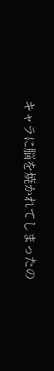キャラに脳を焼かれてしまったの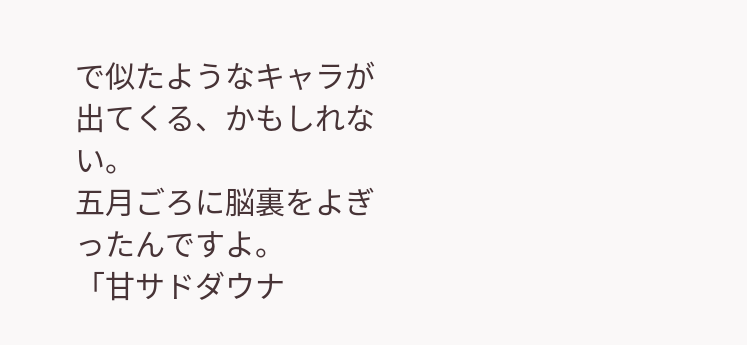で似たようなキャラが出てくる、かもしれない。
五月ごろに脳裏をよぎったんですよ。
「甘サドダウナ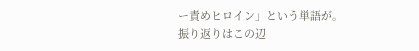ー責めヒロイン」という単語が。
振り返りはこの辺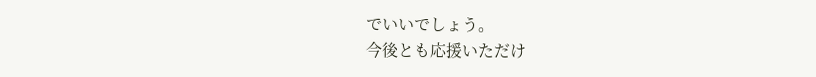でいいでしょう。
今後とも応援いただけ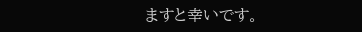ますと幸いです。